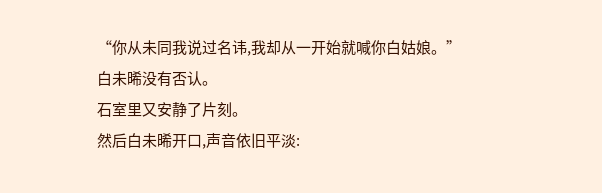“你从未同我说过名讳,我却从一开始就喊你白姑娘。”
白未晞没有否认。
石室里又安静了片刻。
然后白未晞开口,声音依旧平淡: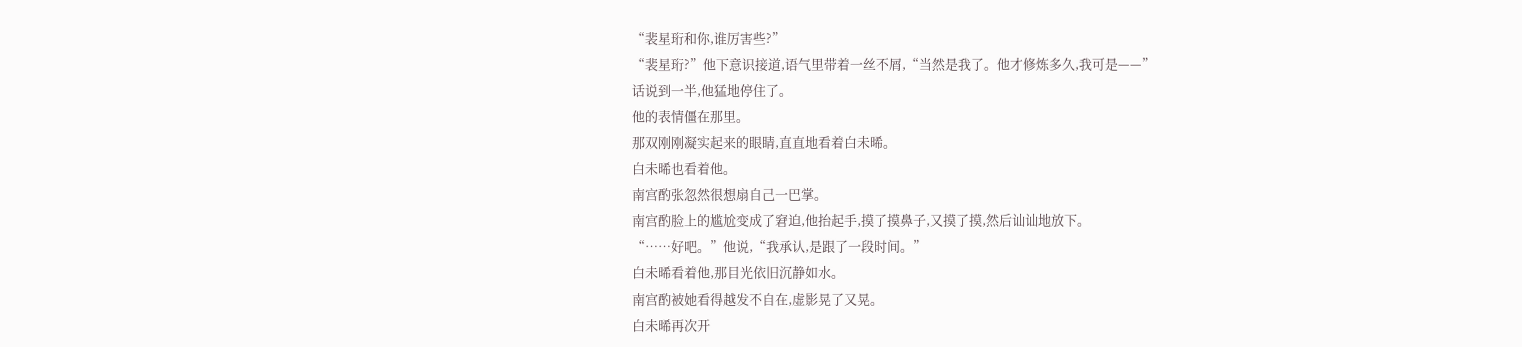“裴星珩和你,谁厉害些?”
“裴星珩?”他下意识接道,语气里带着一丝不屑,“当然是我了。他才修炼多久,我可是——”
话说到一半,他猛地停住了。
他的表情僵在那里。
那双刚刚凝实起来的眼睛,直直地看着白未晞。
白未晞也看着他。
南宫酌张忽然很想扇自己一巴掌。
南宫酌脸上的尴尬变成了窘迫,他抬起手,摸了摸鼻子,又摸了摸,然后讪讪地放下。
“……好吧。”他说,“我承认,是跟了一段时间。”
白未晞看着他,那目光依旧沉静如水。
南宫酌被她看得越发不自在,虚影晃了又晃。
白未晞再次开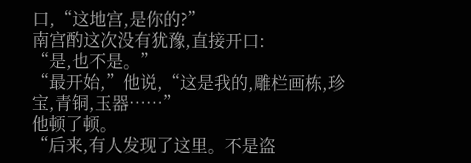口,“这地宫,是你的?”
南宫酌这次没有犹豫,直接开口:
“是,也不是。”
“最开始,”他说,“这是我的,雕栏画栋,珍宝,青铜,玉器……”
他顿了顿。
“后来,有人发现了这里。不是盗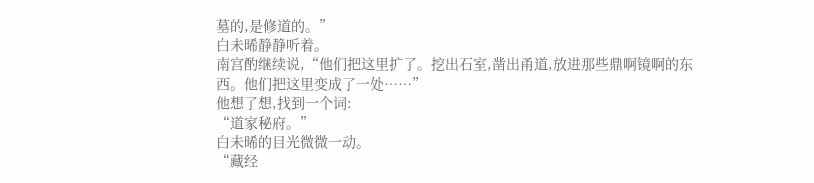墓的,是修道的。”
白未晞静静听着。
南宫酌继续说,“他们把这里扩了。挖出石室,凿出甬道,放进那些鼎啊镜啊的东西。他们把这里变成了一处……”
他想了想,找到一个词:
“道家秘府。”
白未晞的目光微微一动。
“藏经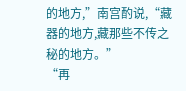的地方,”南宫酌说,“藏器的地方,藏那些不传之秘的地方。”
“再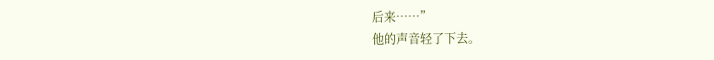后来……”
他的声音轻了下去。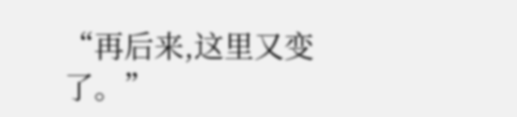“再后来,这里又变了。”